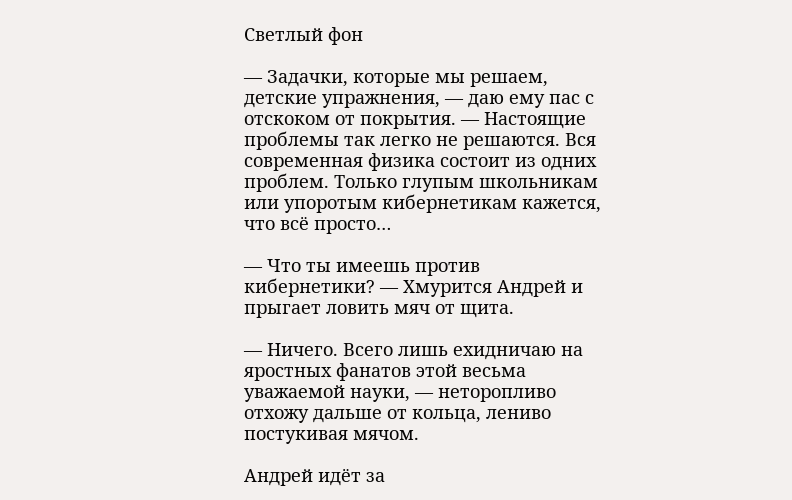Светлый фон

— Задачки, которые мы решаем, детские упражнения, — даю ему пас с отскоком от покрытия. — Настоящие проблемы так легко не решаются. Вся современная физика состоит из одних проблем. Только глупым школьникам или упоротым кибернетикам кажется, что всё просто…

— Что ты имеешь против кибернетики? — Хмурится Андрей и прыгает ловить мяч от щита.

— Ничего. Всего лишь ехидничаю на яростных фанатов этой весьма уважаемой науки, — неторопливо отхожу дальше от кольца, лениво постукивая мячом.

Андрей идёт за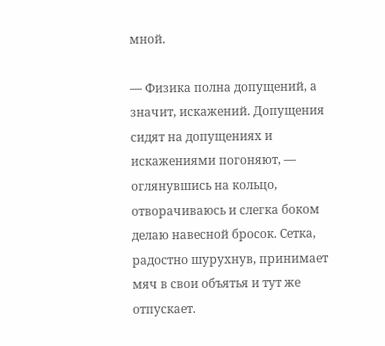мной.

— Физика полна допущений, а значит, искажений. Допущения сидят на допущениях и искажениями погоняют, — оглянувшись на кольцо, отворачиваюсь и слегка боком делаю навесной бросок. Сетка, радостно шурухнув, принимает мяч в свои объятья и тут же отпускает.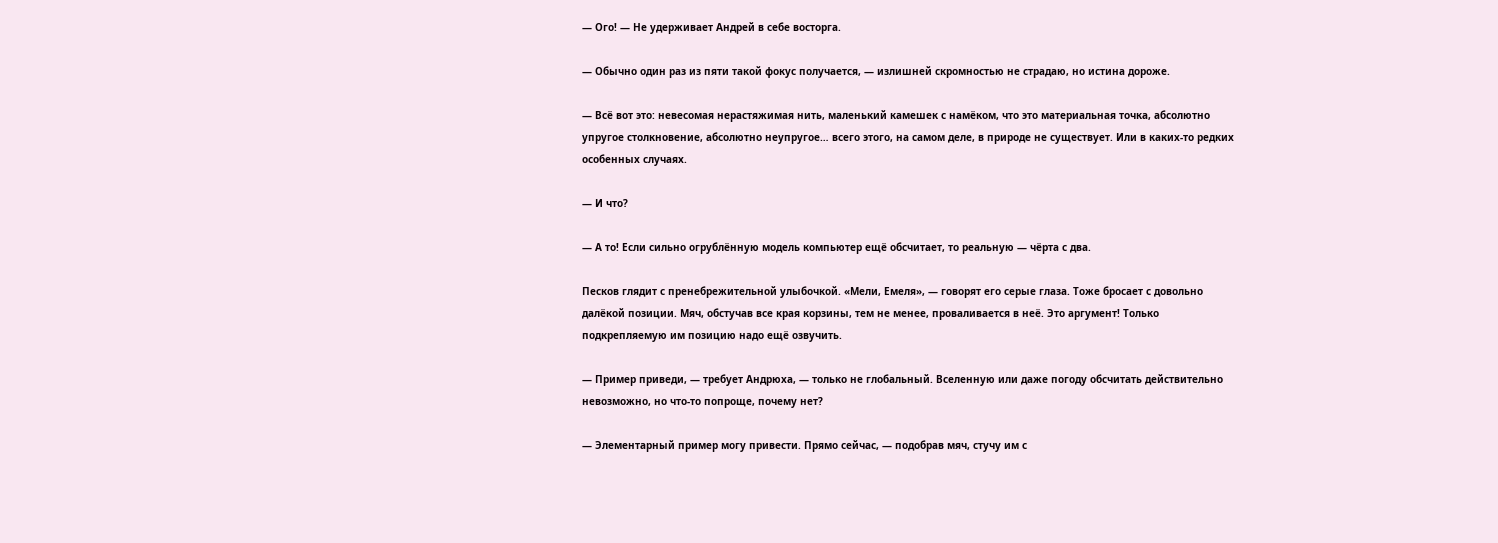— Ого! — Не удерживает Андрей в себе восторга.

— Обычно один раз из пяти такой фокус получается, — излишней скромностью не страдаю, но истина дороже.

— Всё вот это: невесомая нерастяжимая нить, маленький камешек с намёком, что это материальная точка, абсолютно упругое столкновение, абсолютно неупругое… всего этого, на самом деле, в природе не существует. Или в каких-то редких особенных случаях.

— И что?

— А то! Если сильно огрублённую модель компьютер ещё обсчитает, то реальную — чёрта с два.

Песков глядит с пренебрежительной улыбочкой. «Мели, Емеля», — говорят его серые глаза. Тоже бросает с довольно далёкой позиции. Мяч, обстучав все края корзины, тем не менее, проваливается в неё. Это аргумент! Только подкрепляемую им позицию надо ещё озвучить.

— Пример приведи, — требует Андрюха, — только не глобальный. Вселенную или даже погоду обсчитать действительно невозможно, но что-то попроще, почему нет?

— Элементарный пример могу привести. Прямо сейчас, — подобрав мяч, стучу им с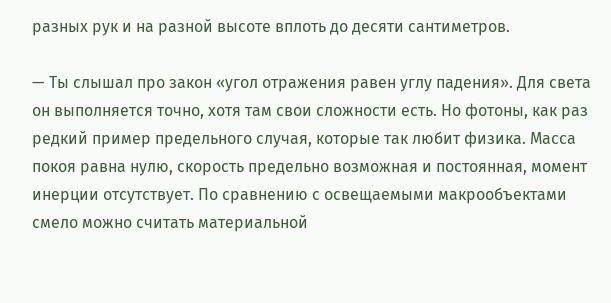разных рук и на разной высоте вплоть до десяти сантиметров.

— Ты слышал про закон «угол отражения равен углу падения». Для света он выполняется точно, хотя там свои сложности есть. Но фотоны, как раз редкий пример предельного случая, которые так любит физика. Масса покоя равна нулю, скорость предельно возможная и постоянная, момент инерции отсутствует. По сравнению с освещаемыми макрообъектами смело можно считать материальной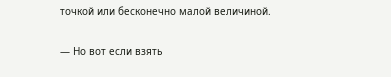точкой или бесконечно малой величиной.

— Но вот если взять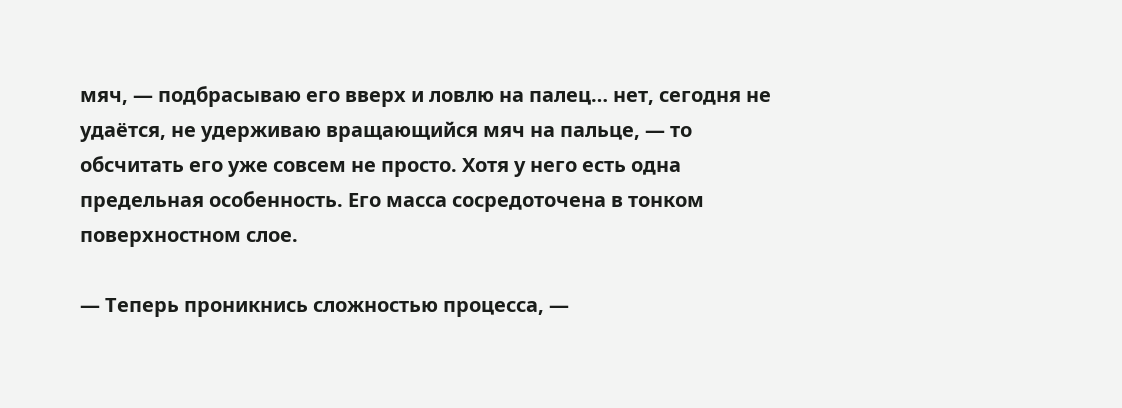мяч, — подбрасываю его вверх и ловлю на палец… нет, сегодня не удаётся, не удерживаю вращающийся мяч на пальце, — то обсчитать его уже совсем не просто. Хотя у него есть одна предельная особенность. Его масса сосредоточена в тонком поверхностном слое.

— Теперь проникнись сложностью процесса, —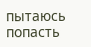пытаюсь попасть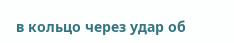в кольцо через удар об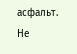асфальт. Не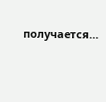получается…